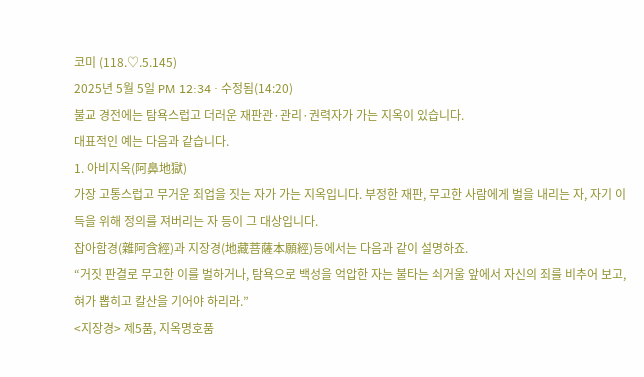코미 (118.♡.5.145)
2025년 5월 5일 PM 12:34 · 수정됨(14:20)
불교 경전에는 탐욕스럽고 더러운 재판관·관리·권력자가 가는 지옥이 있습니다.
대표적인 예는 다음과 같습니다.
1. 아비지옥(阿鼻地獄)
가장 고통스럽고 무거운 죄업을 짓는 자가 가는 지옥입니다. 부정한 재판, 무고한 사람에게 벌을 내리는 자, 자기 이득을 위해 정의를 져버리는 자 등이 그 대상입니다.
잡아함경(雜阿含經)과 지장경(地藏菩薩本願經)등에서는 다음과 같이 설명하죠.
“거짓 판결로 무고한 이를 벌하거나, 탐욕으로 백성을 억압한 자는 불타는 쇠거울 앞에서 자신의 죄를 비추어 보고, 혀가 뽑히고 칼산을 기어야 하리라.”
<지장경> 제5품, 지옥명호품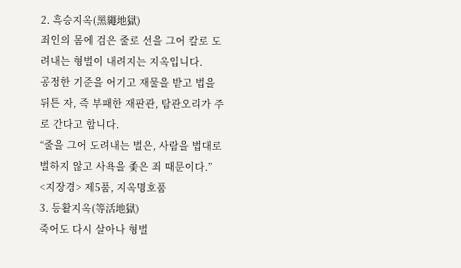2. 흑승지옥(黑繩地獄)
죄인의 몸에 검은 줄로 선을 그어 칼로 도려내는 형벌이 내려지는 지옥입니다.
공정한 기준을 어기고 재물을 받고 법을 뒤튼 자, 즉 부패한 재판관, 탐관오리가 주로 간다고 합니다.
“줄을 그어 도려내는 벌은, 사람을 법대로 벌하지 않고 사욕을 좇은 죄 때문이다.”
<지장경> 제5품, 지옥명호품
3. 등활지옥(等活地獄)
죽어도 다시 살아나 형벌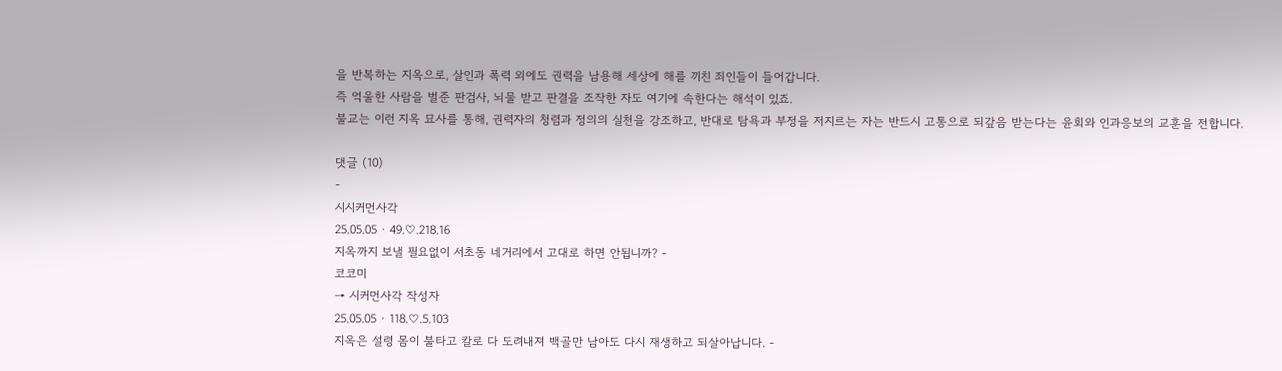을 반복하는 지옥으로, 살인과 폭력 외에도 권력을 남용해 세상에 해를 끼친 죄인들이 들어갑니다.
즉 억울한 사람을 벌준 판검사, 뇌물 받고 판결을 조작한 자도 여기에 속한다는 해석이 있죠.
불교는 이런 지옥 묘사를 통해, 권력자의 청렴과 정의의 실천을 강조하고, 반대로 탐욕과 부정을 저지르는 자는 반드시 고통으로 되갚음 받는다는 윤회와 인과응보의 교훈을 전합니다.

댓글 (10)
-
시시커먼사각
25.05.05 · 49.♡.218.16
지옥까지 보낼 필요없이 서초동 네거리에서 고대로 하면 안됩니까? -
코코미
→ 시커먼사각 작성자
25.05.05 · 118.♡.5.103
지옥은 설령 몸이 불타고 칼로 다 도려내져 백골만 남아도 다시 재생하고 되살아납니다. -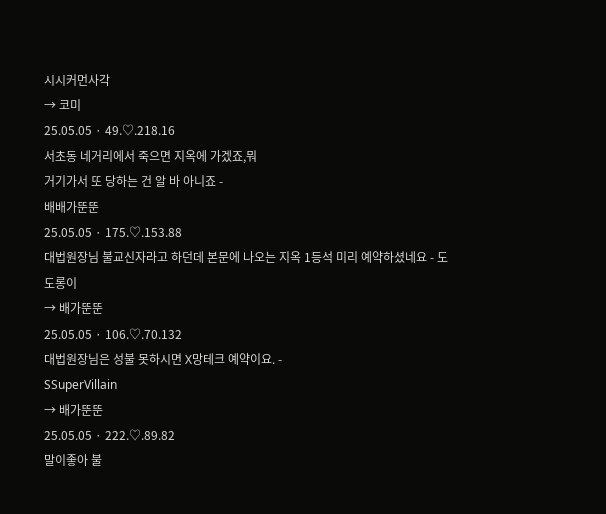시시커먼사각
→ 코미
25.05.05 · 49.♡.218.16
서초동 네거리에서 죽으면 지옥에 가겠죠,뭐
거기가서 또 당하는 건 알 바 아니죠 -
배배가뚠뚠
25.05.05 · 175.♡.153.88
대법원장님 불교신자라고 하던데 본문에 나오는 지옥 1등석 미리 예약하셨네요 - 도
도롱이
→ 배가뚠뚠
25.05.05 · 106.♡.70.132
대법원장님은 성불 못하시면 X망테크 예약이요. -
SSuperVillain
→ 배가뚠뚠
25.05.05 · 222.♡.89.82
말이좋아 불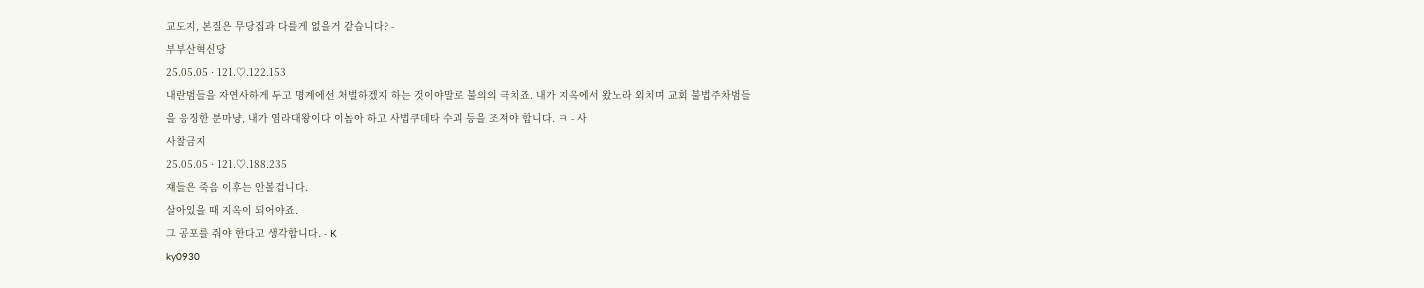교도지, 본질은 무당집과 다를게 없을거 같습니다? -
부부산혁신당
25.05.05 · 121.♡.122.153
내란범들을 자연사하게 두고 명계에선 처벌하겠지 하는 것이야말로 불의의 극치죠. 내가 지옥에서 왔노라 외치며 교회 불법주차범들을 응징한 분마냥, 내가 염라대왕이다 이놈아 하고 사법쿠데타 수괴 등을 조져야 합니다. ㅋ - 사
사찰금지
25.05.05 · 121.♡.188.235
쟤들은 죽음 이후는 안볼겁니다.
살아있을 때 지옥이 되어야죠.
그 공포를 줘야 한다고 생각합니다. - K
ky0930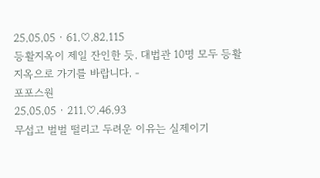25.05.05 · 61.♡.82.115
등활지옥이 제일 잔인한 듯. 대법관 10명 모두 등활지옥으로 가기를 바랍니다. -
포포스원
25.05.05 · 211.♡.46.93
무섭고 벌벌 떨리고 두려운 이유는 실제이기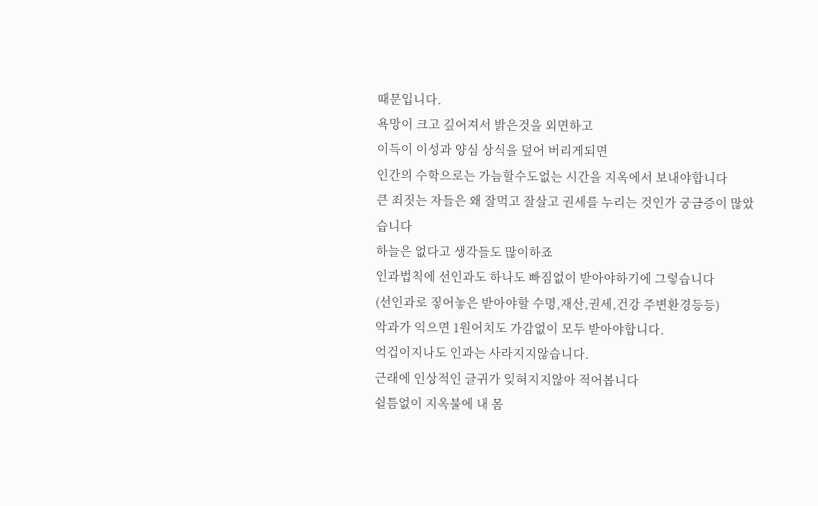때문입니다.
욕망이 크고 깊어져서 밝은것을 외면하고
이득이 이성과 양심 상식을 덮어 버리게되면
인간의 수학으로는 가늠할수도없는 시간을 지옥에서 보내야합니다
큰 죄짓는 자들은 왜 잘먹고 잘살고 권세를 누리는 것인가 궁금증이 많았습니다
하늘은 없다고 생각들도 많이하죠
인과법칙에 선인과도 하나도 빠짐없이 받아야하기에 그렇습니다
(선인과로 짛어놓은 받아야할 수명,재산,권세,건강 주변환경등등)
악과가 익으면 1원어치도 가감없이 모두 받아야합니다.
억겁이지나도 인과는 사라지지않습니다.
근래에 인상적인 글귀가 잊혀지지않아 적어봅니다
쉴틈없이 지옥불에 내 몸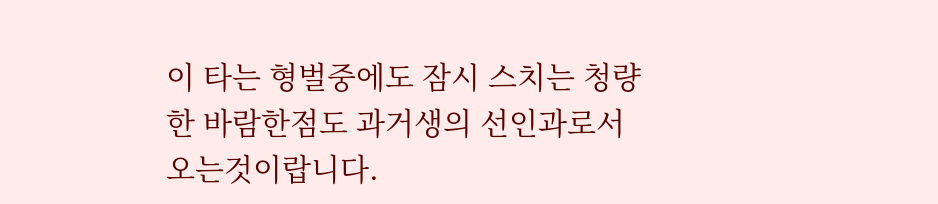이 타는 형벌중에도 잠시 스치는 청량한 바람한점도 과거생의 선인과로서 오는것이랍니다.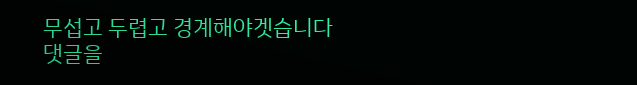무섭고 두렵고 경계해야겟습니다
댓글을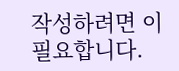작성하려면 이 필요합니다.